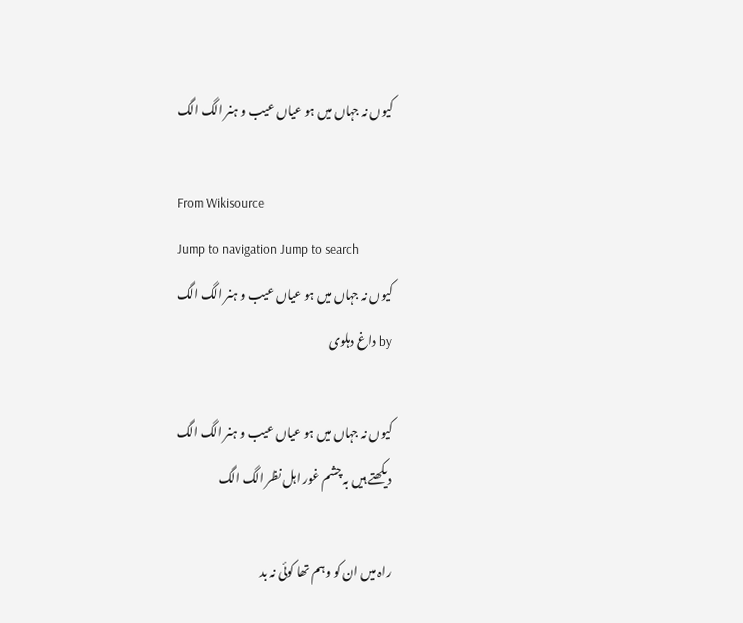کیوں نہ جہاں میں ہو عیاں عیب و ہنر الگ الگ

From Wikisource
Jump to navigation Jump to search
کیوں نہ جہاں میں ہو عیاں عیب و ہنر الگ الگ
by داغ دہلوی

کیوں نہ جہاں میں ہو عیاں عیب و ہنر الگ الگ
دیکھتے ہیں بہ چشم غور اہل نظر الگ الگ

راہ میں ان کو وہم تھا کوئی نہ بد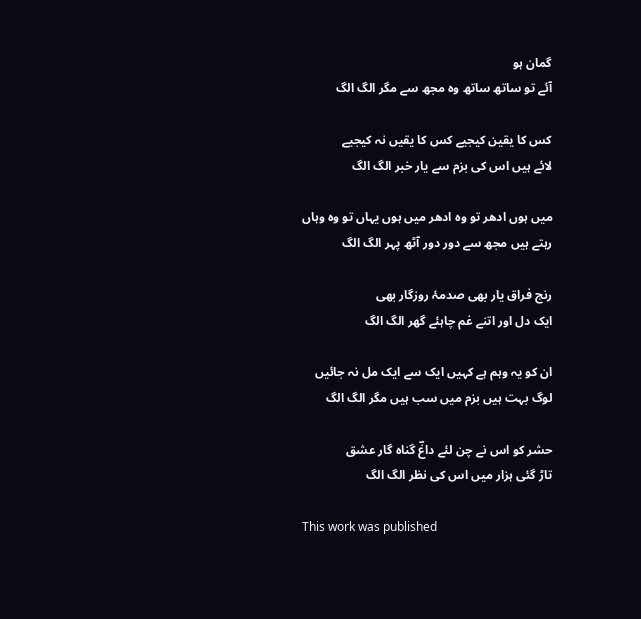گمان ہو
آئے تو ساتھ ساتھ وہ مجھ سے مگر الگ الگ

کس کا یقین کیجیے کس کا یقیں نہ کیجیے
لائے ہیں اس کی بزم سے یار خبر الگ الگ

میں ہوں ادھر تو وہ ادھر میں ہوں یہاں تو وہ وہاں
رہتے ہیں مجھ سے دور دور آٹھ پہر الگ الگ

رنج فراق یار بھی صدمۂ روزگار بھی
ایک دل اور اتنے غم چاہئے گھر الگ الگ

ان کو یہ وہم ہے کہیں ایک سے ایک مل نہ جائیں
لوگ بہت ہیں بزم میں سب ہیں مگر الگ الگ

حشر کو اس نے چن لئے داغؔ گناہ گار عشق
تاڑ گئی ہزار میں اس کی نظر الگ الگ

This work was published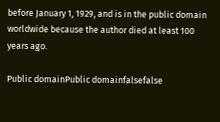before January 1, 1929, and is in the public domain worldwide because the author died at least 100 years ago.

Public domainPublic domainfalsefalse